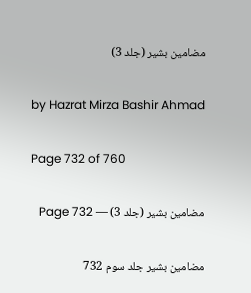مضامین بشیر (جلد 3)

by Hazrat Mirza Bashir Ahmad

Page 732 of 760

مضامین بشیر (جلد 3) — Page 732

مضامین بشیر جلد سوم 732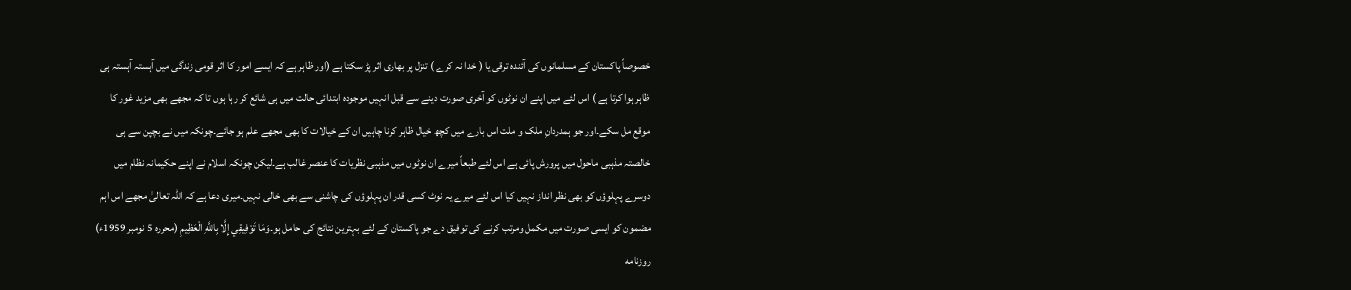خصوصاً پاکستان کے مسلمانوں کی آئندہ ترقی یا ( خدا نہ کرے ) تنزل پر بھاری اثر پڑ سکتا ہے (اور ظاہر ہے کہ ایسے امور کا اثر قومی زندگی میں آہستہ آہستہ ہی ظاہر ہوا کرتا ہے ) اس لئے میں اپنے ان نوٹوں کو آخری صورت دینے سے قبل انہیں موجودہ ابتدائی حالت میں ہی شائع کر رہا ہوں تا کہ مجھے بھی مزید غور کا موقع مل سکے۔اور جو ہمدردانِ ملک و ملت اس بارے میں کچھ خیال ظاہر کرنا چاہیں ان کے خیالات کا بھی مجھے علم ہو جائے۔چونکہ میں نے بچپن سے ہی خالصتہ مذہبی ماحول میں پرورش پائی ہے اس لئے طبعاً میرے ان نوٹوں میں مذہبی نظریات کا عنصر غالب ہے۔لیکن چونکہ اسلام نے اپنے حکیمانہ نظام میں دوسرے پہلوؤں کو بھی نظر انداز نہیں کیا اس لئے میرے یہ نوٹ کسی قدر ان پہلوؤں کی چاشنی سے بھی خالی نہیں۔میری دعا ہے کہ اللہ تعالیٰ مجھے اس اہم مضمون کو ایسی صورت میں مکمل ومرتب کرنے کی توفیق دے جو پاکستان کے لئے بہترین نتائج کی حامل ہو۔وَمَا تَوْفِيقِي إِلَّا بِاللَّهِ الْعَظِيمِ (محرره 5 نومبر 1959ء) روزنامه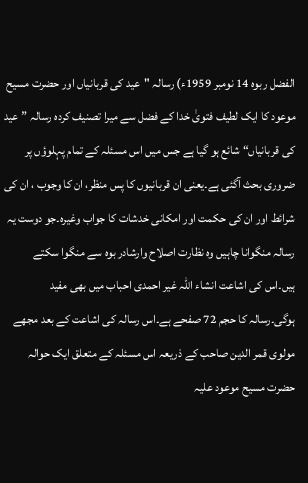الفضل ربوه 14 نومبر 1959ء) رسالہ "عید کی قربانیاں اور حضرت مسیح موعود کا ایک لطیف فتویٰ خدا کے فضل سے میرا تصنیف کردہ رسالہ ”عید کی قربانیاں“ شائع ہو گیا ہے جس میں اس مسئلہ کے تمام پہلوؤں پر ضروری بحث آگئی ہے۔یعنی ان قربانیوں کا پس منظر، ان کا وجوب ، ان کی شرائط اور ان کی حکمت اور امکانی خدشات کا جواب وغیرہ۔جو دوست یہ رسالہ منگوانا چاہیں وہ نظارت اصلاح وارشادر بوہ سے منگوا سکتے ہیں۔اس کی اشاعت انشاء اللہ غیر احمدی احباب میں بھی مفید ہوگی۔رسالہ کا حجم 72 صفحے ہے۔اس رسالہ کی اشاعت کے بعد مجھے مولوی قمر الدین صاحب کے ذریعہ اس مسئلہ کے متعلق ایک حوالہ حضرت مسیح موعود علیہ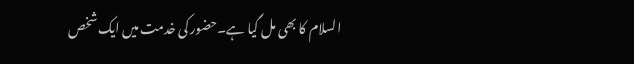السلام کا بھی مل گیا ہے۔حضور کی خدمت میں ایک شخص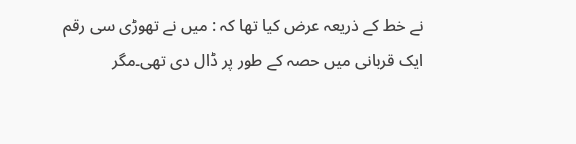نے خط کے ذریعہ عرض کیا تھا کہ : میں نے تھوڑی سی رقم ایک قربانی میں حصہ کے طور پر ڈال دی تھی۔مگر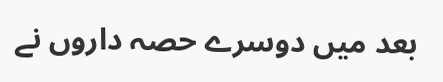بعد میں دوسرے حصہ داروں نے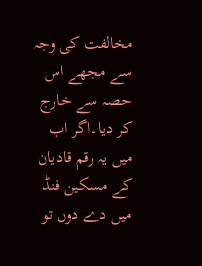مخالفت کی وجہ سے مجھے اس حصہ سے خارج کر دیا۔اگر اب میں یہ رقم قادیان کے مسکین فنڈ میں دے دوں تو